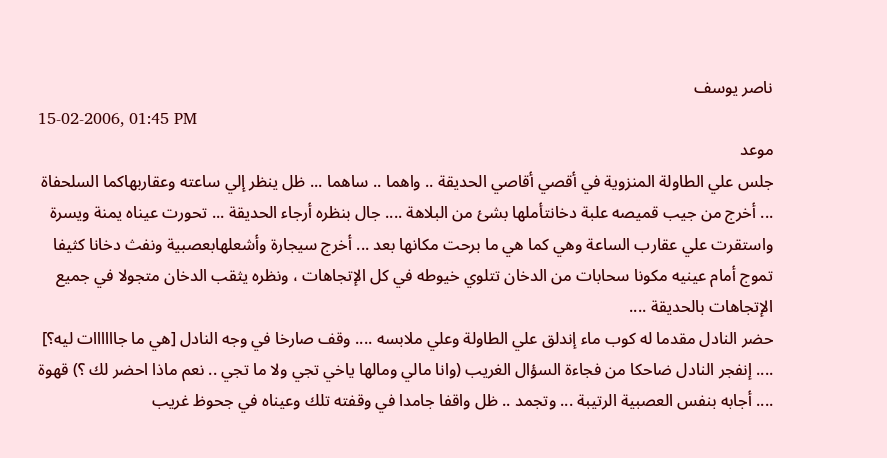ناصر يوسف
15-02-2006, 01:45 PM
موعد
جلس علي الطاولة المنزوية في أقصي أقاصي الحديقة .. واهما .. ساهما ... ظل ينظر إلي ساعته وعقاربهاكما السلحفاة ... أخرج من جيب قميصه علبة دخانتأملها بشئ من البلاهة .... جال بنظره أرجاء الحديقة ... تحورت عيناه يمنة ويسرة واستقرت علي عقارب الساعة وهي كما هي ما برحت مكانها بعد ... أخرج سيجارة وأشعلهابعصبية ونفث دخانا كثيفا تموج أمام عينيه مكونا سحابات من الدخان تتلوي خيوطه في كل الإتجاهات ، ونظره يثقب الدخان متجولا في جميع الإتجاهات بالحديقة ....
حضر النادل مقدما له كوب ماء إندلق علي الطاولة وعلي ملابسه .... وقف صارخا في وجه النادل [هي ما جاااااات ليه؟] .... إنفجر النادل ضاحكا من فجاءة السؤال الغريب (وانا مالي ومالها ياخي تجي ولا ما تجي .. نعم ماذا احضر لك ؟) قهوة .... أجابه بنفس العصبية الرتيبة ... وتجمد .. ظل واقفا جامدا في وقفته تلك وعيناه في جحوظ غريب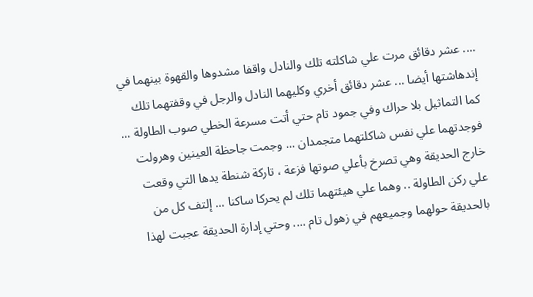.... عشر دقائق مرت علي شاكلته تلك والنادل واقفا مشدوها والقهوة بينهما في إندهاشتها أيضا ... عشر دقائق أخري وكليهما النادل والرجل في وقفتهما تلك كما التماثيل بلا حراك وفي جمود تام حتي أتت مسرعة الخطي صوب الطاولة ...
فوجدتهما علي نفس شاكلتهما متجمدان ... وجمت جاحظة العينين وهرولت خارج الحديقة وهي تصرخ بأعلي صوتها فزعة ، تاركة شنطة يدها التي وقعت علي ركن الطاولة .. وهما علي هيئتهما تلك لم يحركا ساكنا ... إلتف كل من بالحديقة حولهما وجميعهم في زهول تام .... وحتي إدارة الحديقة عجبت لهذا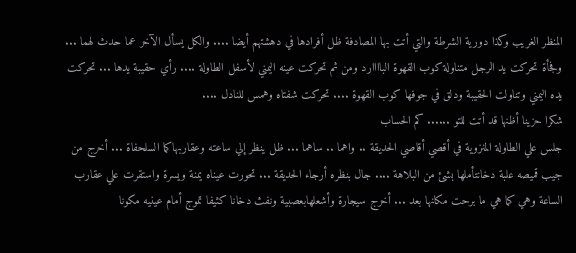المنظر الغريب وكذا دورية الشرطة والتي أتت بها المصادفة ظل أفرادها في دهشتهم أيضا .... والكل يسأل الآخر عما حدث لهما ... وفجأة تحركت يد الرجل متناولة كوب القهوة الباااارد ومن ثم تحركت عينه اليمني لأسفل الطاولة .... رأي حقيبة يدها ... تحركت يده اليمني وتناولت الحقيبة ودلق في جوفها كوب القهوة .... تحركت شفتاه وهمس للنادل ....
شكرا حزينا أظنها قد أتت للتو ...... كم الحساب
جلس علي الطاولة المنزوية في أقصي أقاصي الحديقة .. واهما .. ساهما ... ظل ينظر إلي ساعته وعقاربهاكما السلحفاة ... أخرج من جيب قميصه علبة دخانتأملها بشئ من البلاهة .... جال بنظره أرجاء الحديقة ... تحورت عيناه يمنة ويسرة واستقرت علي عقارب الساعة وهي كما هي ما برحت مكانها بعد ... أخرج سيجارة وأشعلهابعصبية ونفث دخانا كثيفا تموج أمام عينيه مكونا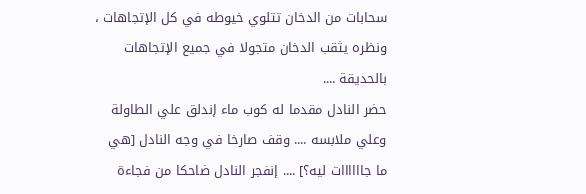سحابات من الدخان تتلوي خيوطه في كل الإتجاهات ، ونظره يثقب الدخان متجولا في جميع الإتجاهات بالحديقة ....
حضر النادل مقدما له كوب ماء إندلق علي الطاولة وعلي ملابسه .... وقف صارخا في وجه النادل [هي ما جاااااات ليه؟] .... إنفجر النادل ضاحكا من فجاءة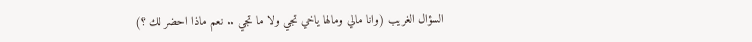السؤال الغريب (وانا مالي ومالها ياخي تجي ولا ما تجي .. نعم ماذا احضر لك ؟)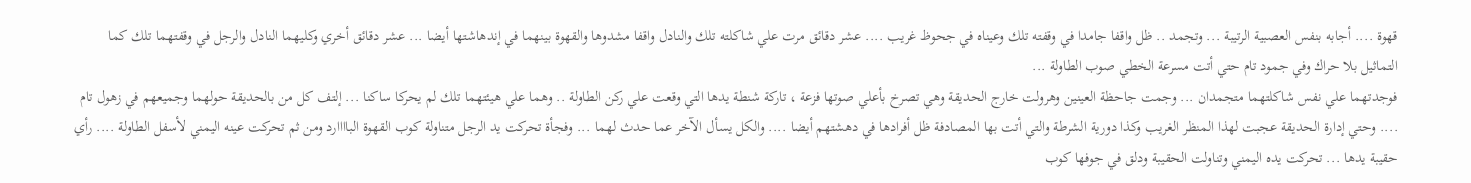قهوة .... أجابه بنفس العصبية الرتيبة ... وتجمد .. ظل واقفا جامدا في وقفته تلك وعيناه في جحوظ غريب .... عشر دقائق مرت علي شاكلته تلك والنادل واقفا مشدوها والقهوة بينهما في إندهاشتها أيضا ... عشر دقائق أخري وكليهما النادل والرجل في وقفتهما تلك كما التماثيل بلا حراك وفي جمود تام حتي أتت مسرعة الخطي صوب الطاولة ...
فوجدتهما علي نفس شاكلتهما متجمدان ... وجمت جاحظة العينين وهرولت خارج الحديقة وهي تصرخ بأعلي صوتها فزعة ، تاركة شنطة يدها التي وقعت علي ركن الطاولة .. وهما علي هيئتهما تلك لم يحركا ساكنا ... إلتف كل من بالحديقة حولهما وجميعهم في زهول تام .... وحتي إدارة الحديقة عجبت لهذا المنظر الغريب وكذا دورية الشرطة والتي أتت بها المصادفة ظل أفرادها في دهشتهم أيضا .... والكل يسأل الآخر عما حدث لهما ... وفجأة تحركت يد الرجل متناولة كوب القهوة الباااارد ومن ثم تحركت عينه اليمني لأسفل الطاولة .... رأي حقيبة يدها ... تحركت يده اليمني وتناولت الحقيبة ودلق في جوفها كوب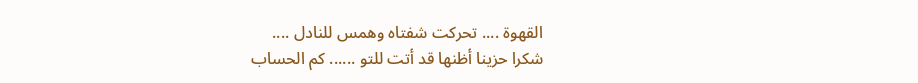القهوة .... تحركت شفتاه وهمس للنادل ....
شكرا حزينا أظنها قد أتت للتو ...... كم الحساب